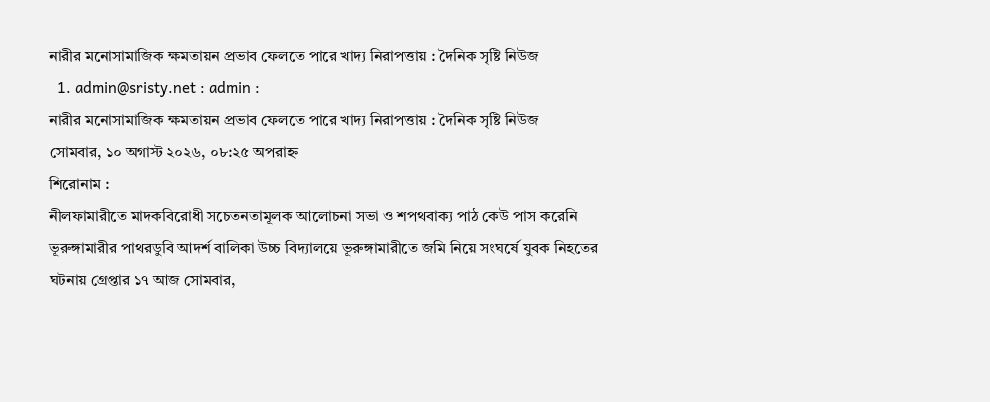নারীর মনোসামাজিক ক্ষমতায়ন প্রভাব ফেলতে পারে খাদ্য নিরাপত্তায় : দৈনিক সৃষ্টি নিউজ
  1. admin@sristy.net : admin :
নারীর মনোসামাজিক ক্ষমতায়ন প্রভাব ফেলতে পারে খাদ্য নিরাপত্তায় : দৈনিক সৃষ্টি নিউজ
সোমবার, ১০ অগাস্ট ২০২৬, ০৮:২৫ অপরাহ্ন
শিরোনাম :
নীলফামারীতে মাদকবিরোধী সচেতনতামূলক আলোচনা সভা ও শপথবাক্য পাঠ কেউ পাস করেনি ভূরুঙ্গামারীর পাথরডুবি আদর্শ বালিকা উচ্চ বিদ্যালয়ে ভূরুঙ্গামারীতে জমি নিয়ে সংঘর্ষে যুবক নিহতের ঘটনায় গ্রেপ্তার ১৭ আজ সোমবার,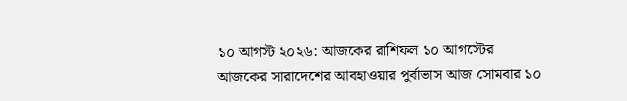১০ আগস্ট ২০২৬: আজকের রাশিফল ১০ আগস্টের আজকের সারাদেশের আবহাওয়ার পুর্বাভাস আজ সোমবার ১০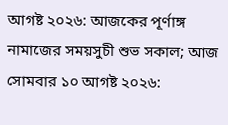আগষ্ট ২০২৬: আজকের পূর্ণাঙ্গ নামাজের সময়সুচী শুভ সকাল; আজ সোমবার ১০ আগষ্ট ২০২৬: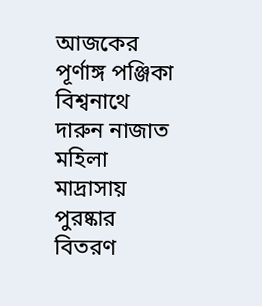আজকের পূর্ণাঙ্গ পঞ্জিকা বিশ্বনাথে দারুন নাজাত মহিলা মাদ্রাসায় পুরষ্কার বিতরণ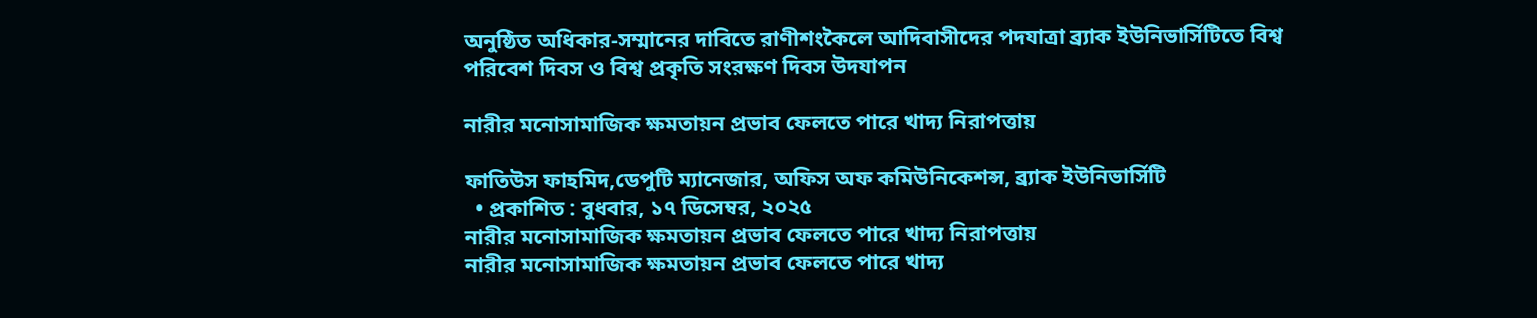অনুষ্ঠিত অধিকার-সম্মানের দাবিতে রাণীশংকৈলে আদিবাসীদের পদযাত্রা ব্র্যাক ইউনিভার্সিটিতে বিশ্ব পরিবেশ দিবস ও বিশ্ব প্রকৃতি সংরক্ষণ দিবস উদযাপন

নারীর মনোসামাজিক ক্ষমতায়ন প্রভাব ফেলতে পারে খাদ্য নিরাপত্তায়

ফাতিউস ফাহমিদ,ডেপুটি ম্যানেজার, অফিস অফ কমিউনিকেশন্স, ব্র্যাক ইউনিভার্সিটি
  • প্রকাশিত : বুধবার, ১৭ ডিসেম্বর, ২০২৫
নারীর মনোসামাজিক ক্ষমতায়ন প্রভাব ফেলতে পারে খাদ্য নিরাপত্তায়
নারীর মনোসামাজিক ক্ষমতায়ন প্রভাব ফেলতে পারে খাদ্য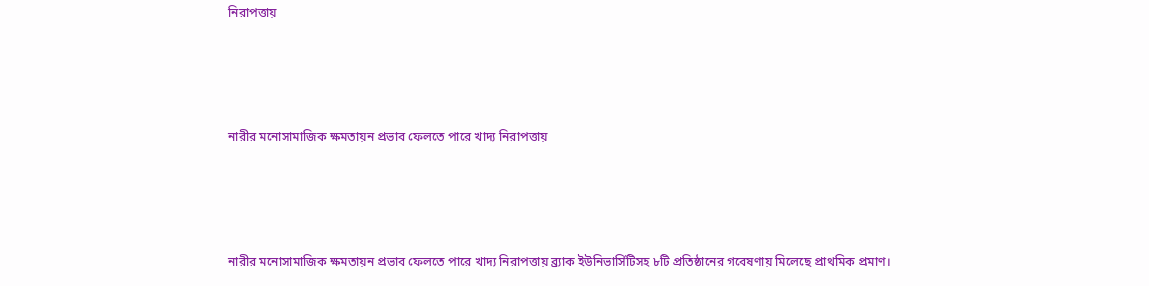নিরাপত্তায়





নারীর মনোসামাজিক ক্ষমতায়ন প্রভাব ফেলতে পারে খাদ্য নিরাপত্তায়





নারীর মনোসামাজিক ক্ষমতায়ন প্রভাব ফেলতে পারে খাদ্য নিরাপত্তায় ব্র্যাক ইউনিভার্সিটিসহ ৮টি প্রতিষ্ঠানের গবেষণায় মিলেছে প্রাথমিক প্রমাণ।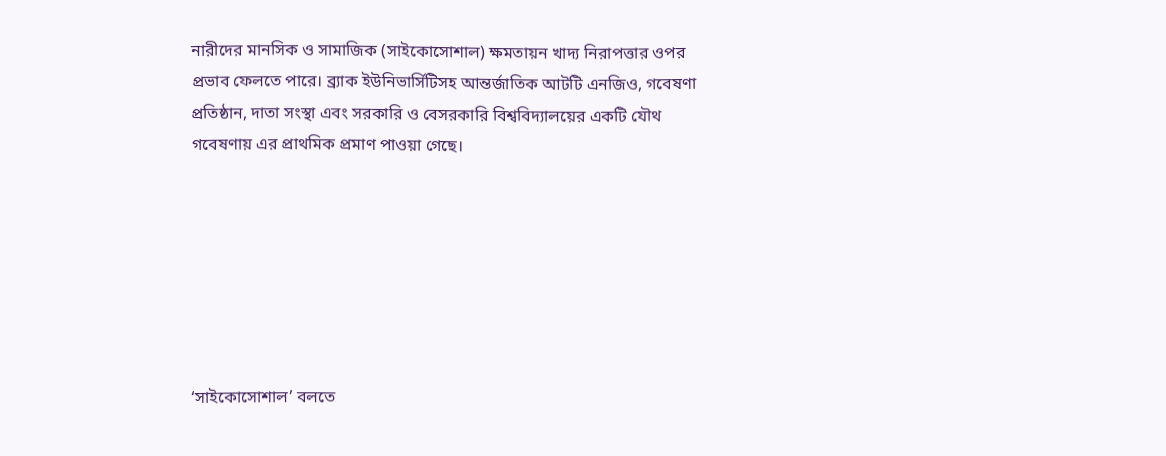নারীদের মানসিক ও সামাজিক (সাইকোসোশাল) ক্ষমতায়ন খাদ্য নিরাপত্তার ওপর প্রভাব ফেলতে পারে। ব্র্যাক ইউনিভার্সিটিসহ আন্তর্জাতিক আটটি এনজিও, গবেষণা প্রতিষ্ঠান, দাতা সংস্থা এবং সরকারি ও বেসরকারি বিশ্ববিদ্যালয়ের একটি যৌথ গবেষণায় এর প্রাথমিক প্রমাণ পাওয়া গেছে।







‘সাইকোসোশাল’ বলতে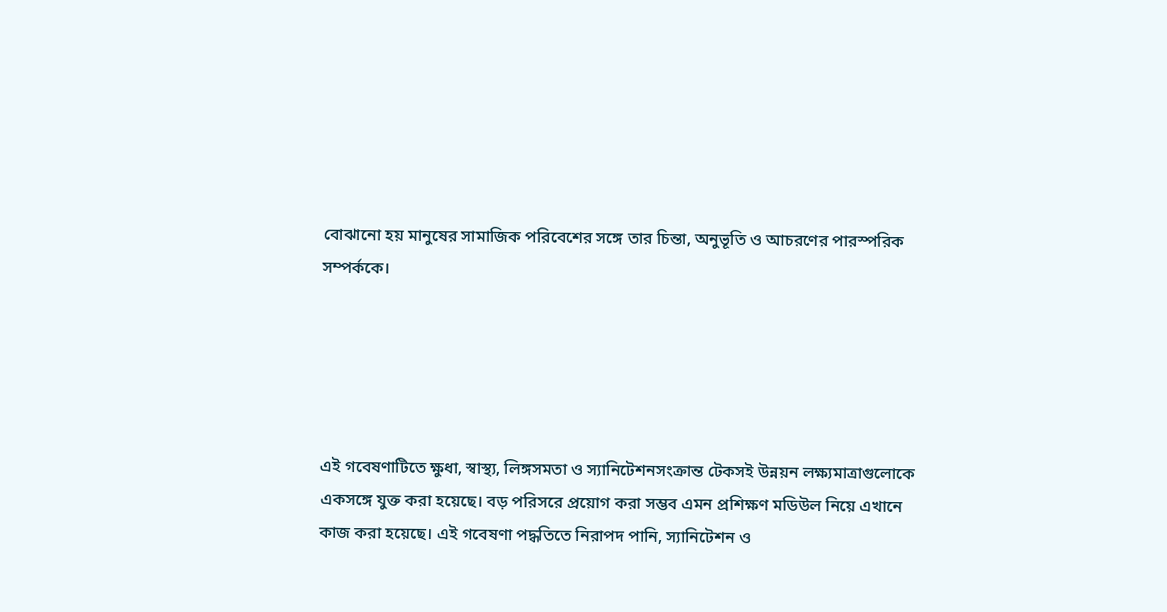বোঝানো হয় মানুষের সামাজিক পরিবেশের সঙ্গে তার চিন্তা, অনুভূতি ও আচরণের পারস্পরিক সম্পর্ককে।





এই গবেষণাটিতে ক্ষুধা, স্বাস্থ্য, লিঙ্গসমতা ও স্যানিটেশনসংক্রান্ত টেকসই উন্নয়ন লক্ষ্যমাত্রাগুলোকে একসঙ্গে যুক্ত করা হয়েছে। বড় পরিসরে প্রয়োগ করা সম্ভব এমন প্রশিক্ষণ মডিউল নিয়ে এখানে কাজ করা হয়েছে। এই গবেষণা পদ্ধতিতে নিরাপদ পানি, স্যানিটেশন ও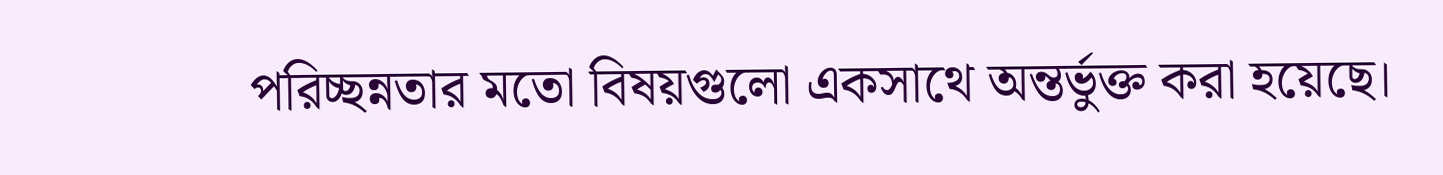পরিচ্ছন্নতার মতো বিষয়গুলো একসাথে অন্তর্ভুক্ত করা হয়েছে।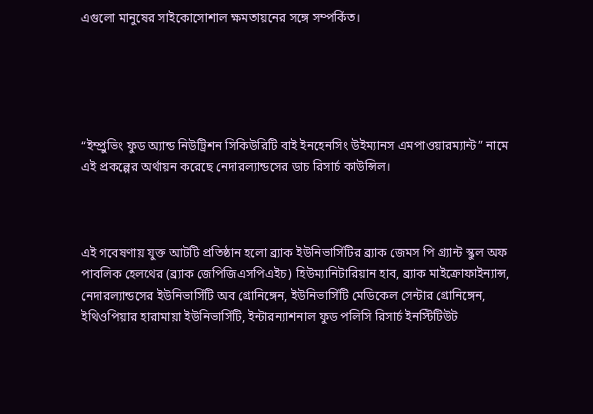এগুলো মানুষের সাইকোসোশাল ক্ষমতায়নের সঙ্গে সম্পর্কিত।





“ইম্প্রুভিং ফুড অ্যান্ড নিউট্রিশন সিকিউরিটি বাই ইনহেনসিং উইম্যানস এমপাওয়ারম্যান্ট” নামে এই প্রকল্পের অর্থায়ন করেছে নেদারল্যান্ডসের ডাচ রিসার্চ কাউন্সিল।



এই গবেষণায় যুক্ত আটটি প্রতিষ্ঠান হলো ব্র্যাক ইউনিভার্সিটির ব্র্যাক জেমস পি গ্র্যান্ট স্কুল অফ পাবলিক হেলথের (ব্র্যাক জেপিজিএসপিএইচ) হিউম্যানিটারিয়ান হাব, ব্র্যাক মাইক্রোফাইন্যান্স, নেদারল্যান্ডসের ইউনিভার্সিটি অব গ্রোনিঙ্গেন, ইউনিভার্সিটি মেডিকেল সেন্টার গ্রোনিঙ্গেন, ইথিওপিয়ার হারামায়া ইউনিভার্সিটি, ইন্টারন্যাশনাল ফুড পলিসি রিসার্চ ইনস্টিটিউট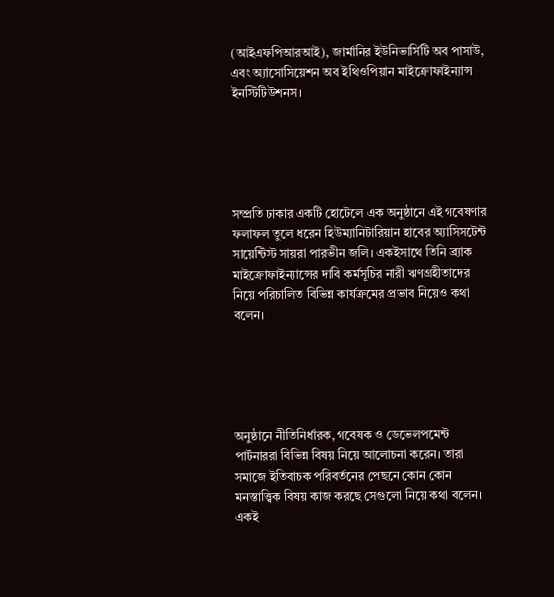(আইএফপিআরআই), জার্মানির ইউনিভার্সিটি অব পাসাউ, এবং অ্যাসোসিয়েশন অব ইথিওপিয়ান মাইক্রোফাইন্যান্স ইনস্টিটিউশনস।





সম্প্রতি ঢাকার একটি হোটেলে এক অনুষ্ঠানে এই গবেষণার ফলাফল তুলে ধরেন হিউম্যানিটারিয়ান হাবের অ্যাসিসটেন্ট সায়েন্টিস্ট সায়রা পারভীন জলি। একইসাথে তিনি ব্র্যাক মাইক্রোফাইন্যান্সের দাবি কর্মসূচির নারী ঋণগ্রহীতাদের নিয়ে পরিচালিত বিভিন্ন কার্যক্রমের প্রভাব নিয়েও কথা বলেন।





অনুষ্ঠানে নীতিনির্ধারক, গবেষক ও ডেভেলপমেন্ট পার্টনাররা বিভিন্ন বিষয় নিয়ে আলোচনা করেন। তারা সমাজে ইতিবাচক পরিবর্তনের পেছনে কোন কোন মনস্তাত্ত্বিক বিষয় কাজ করছে সেগুলো নিয়ে কথা বলেন। একই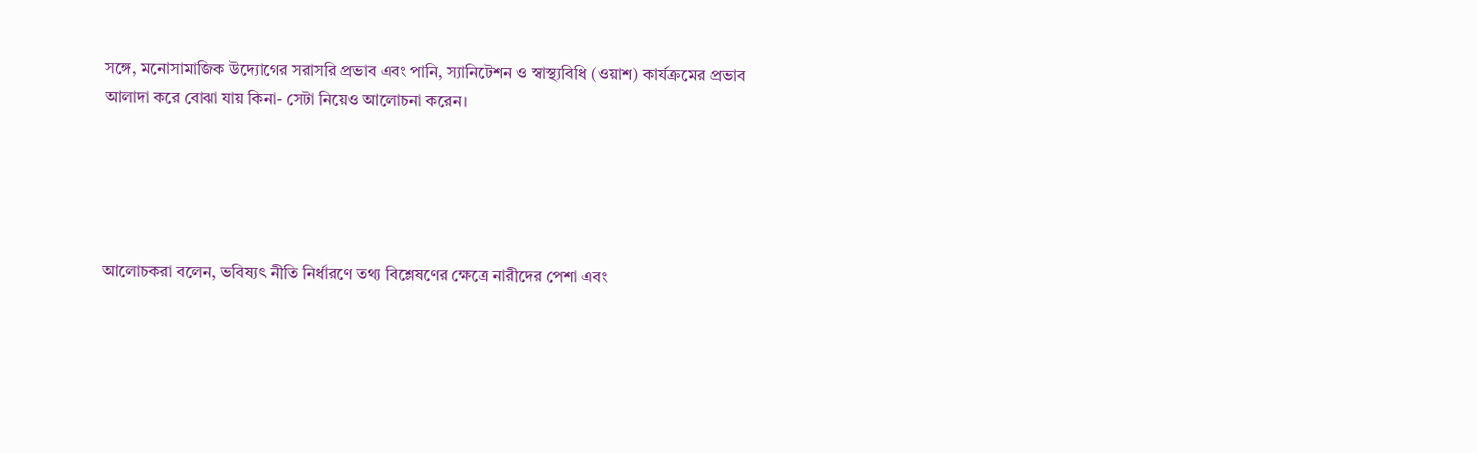সঙ্গে, মনোসামাজিক উদ্যোগের সরাসরি প্রভাব এবং পানি, স্যানিটেশন ও স্বাস্থ্যবিধি (ওয়াশ) কার্যক্রমের প্রভাব আলাদা করে বোঝা যায় কিনা- সেটা নিয়েও আলোচনা করেন।





আলোচকরা বলেন, ভবিষ্যৎ নীতি নির্ধারণে তথ্য বিশ্লেষণের ক্ষেত্রে নারীদের পেশা এবং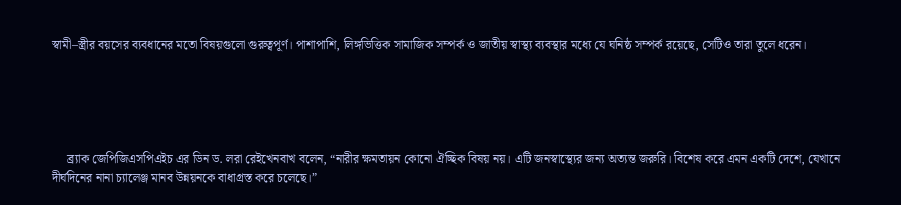স্বামী–স্ত্রীর বয়সের ব্যবধানের মতো বিষয়গুলো গুরুত্বপূর্ণ। পাশাপাশি, লিঙ্গভিত্তিক সামাজিক সম্পর্ক ও জাতীয় স্বাস্থ্য ব্যবস্থার মধ্যে যে ঘনিষ্ঠ সম্পর্ক রয়েছে, সেটিও তারা তুলে ধরেন।





     ব্র্যাক জেপিজিএসপিএইচ এর ডিন ড. লরা রেইখেনবাখ বলেন, “নারীর ক্ষমতায়ন কোনো ঐচ্ছিক বিষয় নয়। এটি জনস্বাস্থ্যের জন্য অত্যন্ত জরুরি। বিশেষ করে এমন একটি দেশে, যেখানে দীর্ঘদিনের নানা চ্যালেঞ্জ মানব উন্নয়নকে বাধাগ্রস্ত করে চলেছে।”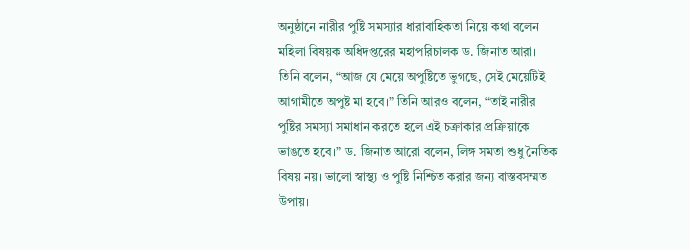অনুষ্ঠানে নারীর পুষ্টি সমস্যার ধারাবাহিকতা নিয়ে কথা বলেন মহিলা বিষয়ক অধিদপ্তরের মহাপরিচালক ড. জিনাত আরা। তিনি বলেন, “আজ যে মেয়ে অপুষ্টিতে ভুগছে, সেই মেয়েটিই আগামীতে অপুষ্ট মা হবে।” তিনি আরও বলেন, “তাই নারীর পুষ্টির সমস্যা সমাধান করতে হলে এই চক্রাকার প্রক্রিয়াকে ভাঙতে হবে।” ড. জিনাত আরো বলেন, লিঙ্গ সমতা শুধু নৈতিক বিষয় নয়। ভালো স্বাস্থ্য ও পুষ্টি নিশ্চিত করার জন্য বাস্তবসম্মত উপায়।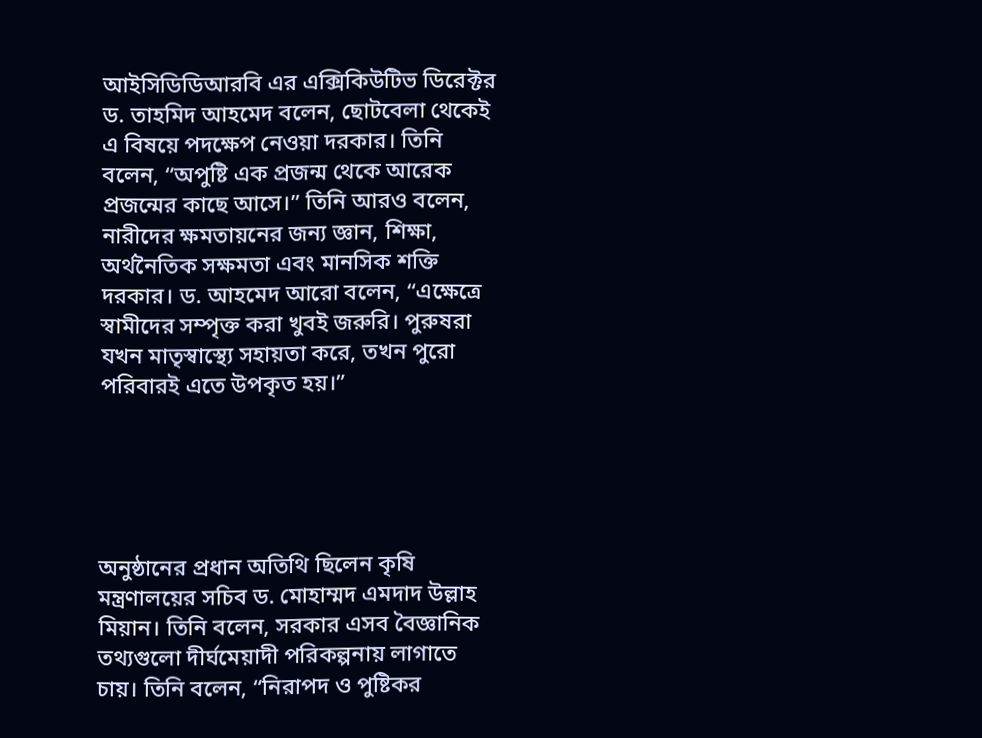আইসিডিডিআরবি এর এক্সিকিউটিভ ডিরেক্টর ড. তাহমিদ আহমেদ বলেন, ছোটবেলা থেকেই এ বিষয়ে পদক্ষেপ নেওয়া দরকার। তিনি বলেন, “অপুষ্টি এক প্রজন্ম থেকে আরেক প্রজন্মের কাছে আসে।” তিনি আরও বলেন, নারীদের ক্ষমতায়নের জন্য জ্ঞান, শিক্ষা, অর্থনৈতিক সক্ষমতা এবং মানসিক শক্তি দরকার। ড. আহমেদ আরো বলেন, “এক্ষেত্রে স্বামীদের সম্পৃক্ত করা খুবই জরুরি। পুরুষরা যখন মাতৃস্বাস্থ্যে সহায়তা করে, তখন পুরো পরিবারই এতে উপকৃত হয়।”





অনুষ্ঠানের প্রধান অতিথি ছিলেন কৃষি মন্ত্রণালয়ের সচিব ড. মোহাম্মদ এমদাদ উল্লাহ মিয়ান। তিনি বলেন, সরকার এসব বৈজ্ঞানিক তথ্যগুলো দীর্ঘমেয়াদী পরিকল্পনায় লাগাতে চায়। তিনি বলেন, “নিরাপদ ও পুষ্টিকর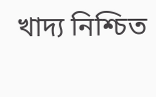খাদ্য নিশ্চিত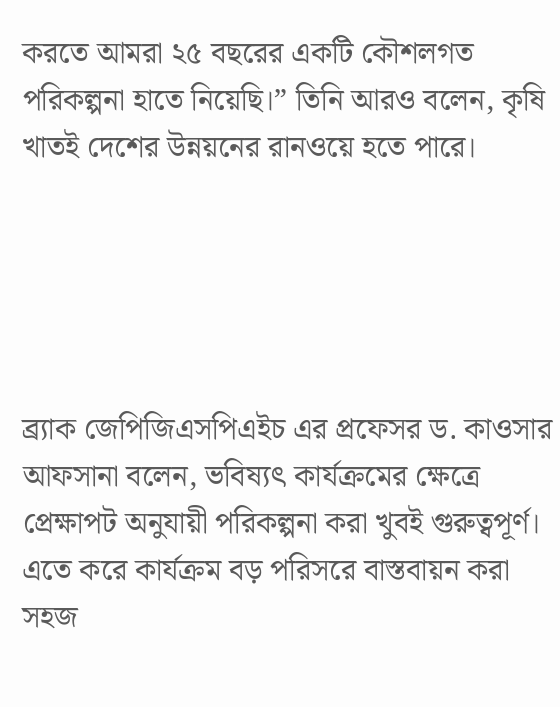করতে আমরা ২৫ বছরের একটি কৌশলগত পরিকল্পনা হাতে নিয়েছি।” তিনি আরও বলেন, কৃষি খাতই দেশের উন্নয়নের রানওয়ে হতে পারে।





ব্র্যাক জেপিজিএসপিএইচ এর প্রফেসর ড. কাওসার আফসানা বলেন, ভবিষ্যৎ কার্যক্রমের ক্ষেত্রে প্রেক্ষাপট অনুযায়ী পরিকল্পনা করা খুবই গুরুত্বপূর্ণ। এতে করে কার্যক্রম বড় পরিসরে বাস্তবায়ন করা সহজ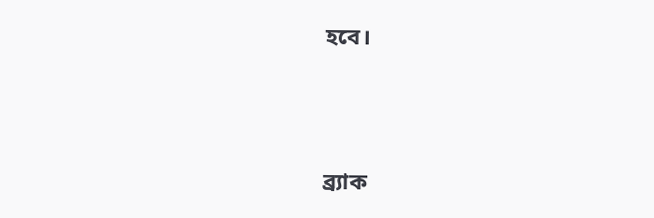হবে।





ব্র্যাক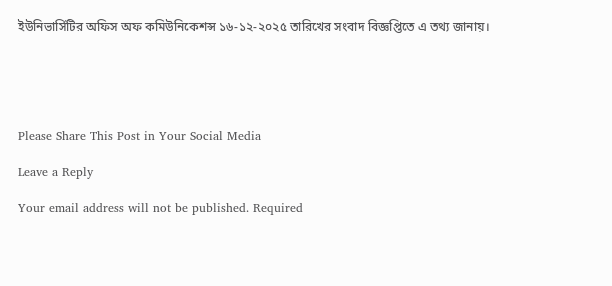ইউনিভার্সিটির অফিস অফ কমিউনিকেশন্স ১৬-১২-২০২৫ তারিখের সংবাদ বিজ্ঞপ্তিতে এ তথ‍্য জানায়।





Please Share This Post in Your Social Media

Leave a Reply

Your email address will not be published. Required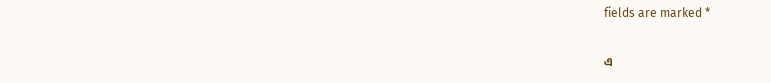fields are marked *

এ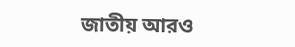জাতীয় আরও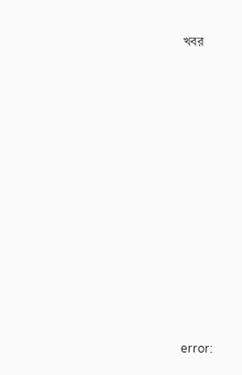খবর















error: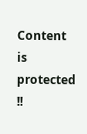Content is protected !!